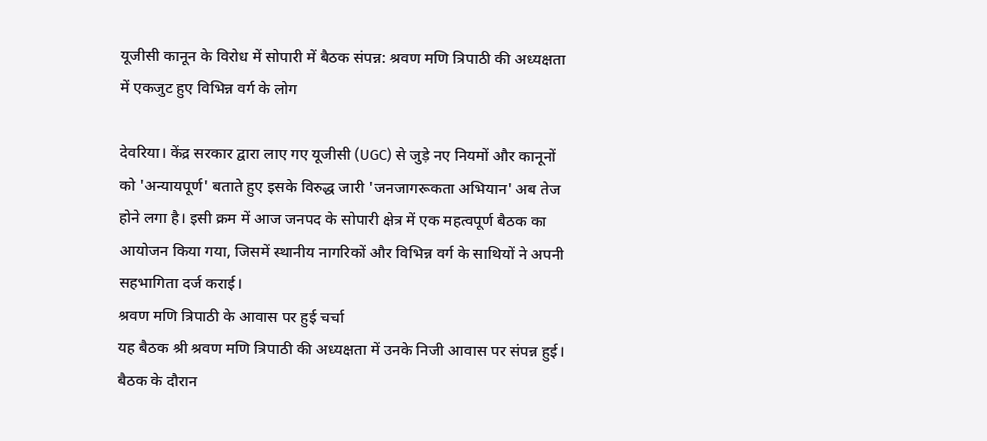यूजीसी कानून के विरोध में सोपारी में बैठक संपन्न: श्रवण मणि त्रिपाठी की अध्यक्षता में एकजुट हुए विभिन्न वर्ग के लोग

देवरिया। केंद्र सरकार द्वारा लाए गए यूजीसी (UGC) से जुड़े नए नियमों और कानूनों को 'अन्यायपूर्ण' बताते हुए इसके विरुद्ध जारी 'जनजागरूकता अभियान' अब तेज होने लगा है। इसी क्रम में आज जनपद के सोपारी क्षेत्र में एक महत्वपूर्ण बैठक का आयोजन किया गया, जिसमें स्थानीय नागरिकों और विभिन्न वर्ग के साथियों ने अपनी सहभागिता दर्ज कराई।
श्रवण मणि त्रिपाठी के आवास पर हुई चर्चा
यह बैठक श्री श्रवण मणि त्रिपाठी की अध्यक्षता में उनके निजी आवास पर संपन्न हुई। बैठक के दौरान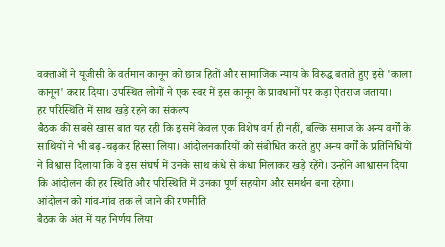वक्ताओं ने यूजीसी के वर्तमान कानून को छात्र हितों और सामाजिक न्याय के विरुद्ध बताते हुए इसे 'काला कानून' करार दिया। उपस्थित लोगों ने एक स्वर में इस कानून के प्रावधानों पर कड़ा ऐतराज जताया।
हर परिस्थिति में साथ खड़े रहने का संकल्प
बैठक की सबसे खास बात यह रही कि इसमें केवल एक विशेष वर्ग ही नहीं, बल्कि समाज के अन्य वर्गों के साथियों ने भी बढ़-चढ़कर हिस्सा लिया। आंदोलनकारियों को संबोधित करते हुए अन्य वर्गों के प्रतिनिधियों ने विश्वास दिलाया कि वे इस संघर्ष में उनके साथ कंधे से कंधा मिलाकर खड़े रहेंगे। उन्होंने आश्वासन दिया कि आंदोलन की हर स्थिति और परिस्थिति में उनका पूर्ण सहयोग और समर्थन बना रहेगा।
आंदोलन को गांव-गांव तक ले जाने की रणनीति
बैठक के अंत में यह निर्णय लिया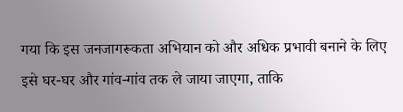गया कि इस जनजागरूकता अभियान को और अधिक प्रभावी बनाने के लिए इसे घर-घर और गांव-गांव तक ले जाया जाएगा, ताकि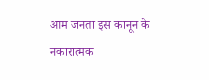आम जनता इस कानून के नकारात्मक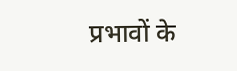प्रभावों के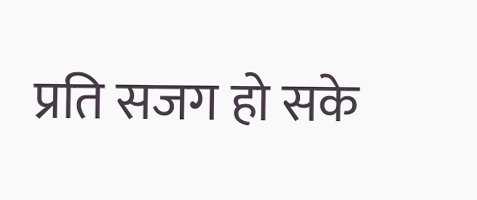प्रति सजग हो सके